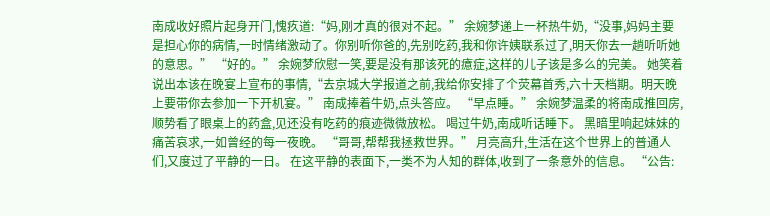南成收好照片起身开门,愧疚道:“妈,刚才真的很对不起。” 余婉梦递上一杯热牛奶,“没事,妈妈主要是担心你的病情,一时情绪激动了。你别听你爸的,先别吃药,我和你许姨联系过了,明天你去一趟听听她的意思。” “好的。” 余婉梦欣慰一笑,要是没有那该死的癔症,这样的儿子该是多么的完美。 她笑着说出本该在晚宴上宣布的事情,“去京城大学报道之前,我给你安排了个荧幕首秀,六十天档期。明天晚上要带你去参加一下开机宴。” 南成捧着牛奶,点头答应。 “早点睡。” 余婉梦温柔的将南成推回房,顺势看了眼桌上的药盒,见还没有吃药的痕迹微微放松。 喝过牛奶,南成听话睡下。 黑暗里响起妹妹的痛苦哀求,一如曾经的每一夜晚。 “哥哥,帮帮我拯救世界。” 月亮高升,生活在这个世界上的普通人们,又度过了平静的一日。 在这平静的表面下,一类不为人知的群体,收到了一条意外的信息。 “公告: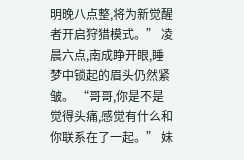明晚八点整,将为新觉醒者开启狩猎模式。” 凌晨六点,南成睁开眼,睡梦中锁起的眉头仍然紧皱。 “哥哥,你是不是觉得头痛,感觉有什么和你联系在了一起。” 妹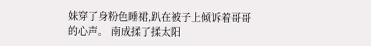妹穿了身粉色睡裙,趴在被子上倾诉着哥哥的心声。 南成揉了揉太阳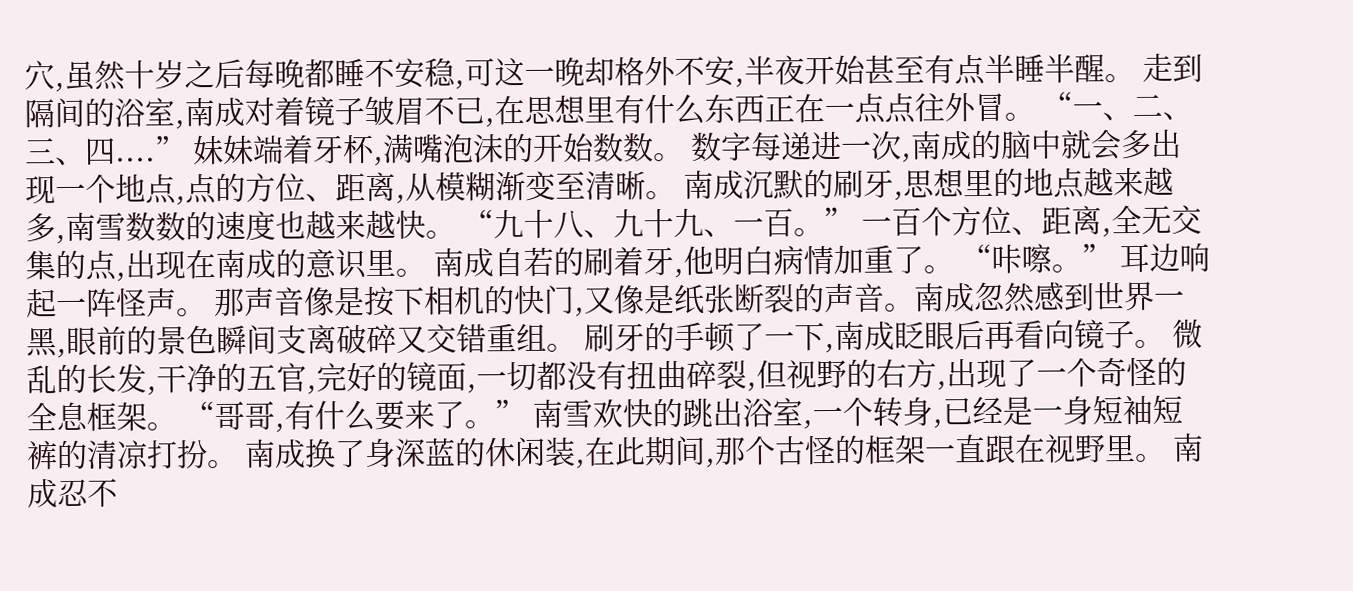穴,虽然十岁之后每晚都睡不安稳,可这一晚却格外不安,半夜开始甚至有点半睡半醒。 走到隔间的浴室,南成对着镜子皱眉不已,在思想里有什么东西正在一点点往外冒。 “一、二、三、四....” 妹妹端着牙杯,满嘴泡沫的开始数数。 数字每递进一次,南成的脑中就会多出现一个地点,点的方位、距离,从模糊渐变至清晰。 南成沉默的刷牙,思想里的地点越来越多,南雪数数的速度也越来越快。 “九十八、九十九、一百。” 一百个方位、距离,全无交集的点,出现在南成的意识里。 南成自若的刷着牙,他明白病情加重了。 “咔嚓。” 耳边响起一阵怪声。 那声音像是按下相机的快门,又像是纸张断裂的声音。南成忽然感到世界一黑,眼前的景色瞬间支离破碎又交错重组。 刷牙的手顿了一下,南成眨眼后再看向镜子。 微乱的长发,干净的五官,完好的镜面,一切都没有扭曲碎裂,但视野的右方,出现了一个奇怪的全息框架。 “哥哥,有什么要来了。” 南雪欢快的跳出浴室,一个转身,已经是一身短袖短裤的清凉打扮。 南成换了身深蓝的休闲装,在此期间,那个古怪的框架一直跟在视野里。 南成忍不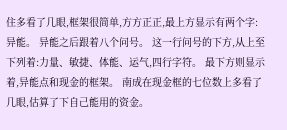住多看了几眼,框架很简单,方方正正,最上方显示有两个字:异能。 异能之后跟着八个问号。 这一行问号的下方,从上至下列着:力量、敏捷、体能、运气,四行字符。 最下方则显示着,异能点和现金的框架。 南成在现金框的七位数上多看了几眼,估算了下自己能用的资金。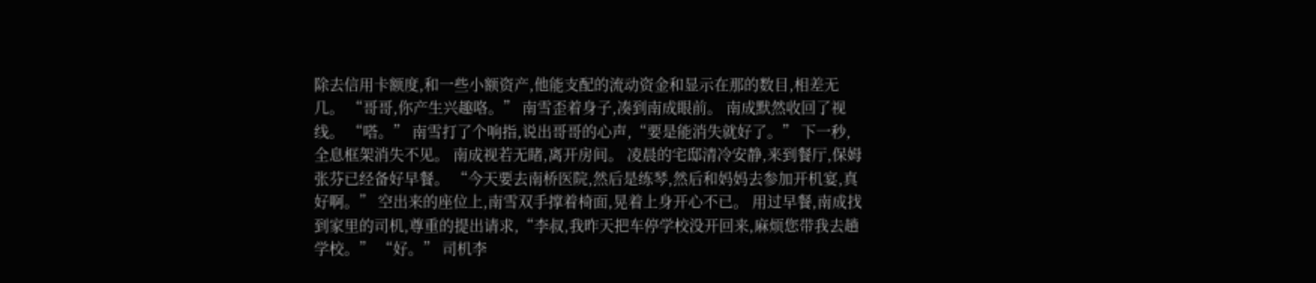除去信用卡额度,和一些小额资产,他能支配的流动资金和显示在那的数目,相差无几。 “哥哥,你产生兴趣咯。” 南雪歪着身子,凑到南成眼前。 南成默然收回了视线。 “嗒。” 南雪打了个响指,说出哥哥的心声,“要是能消失就好了。” 下一秒,全息框架消失不见。 南成视若无睹,离开房间。 凌晨的宅邸清冷安静,来到餐厅,保姆张芬已经备好早餐。 “今天要去南桥医院,然后是练琴,然后和妈妈去参加开机宴,真好啊。” 空出来的座位上,南雪双手撑着椅面,晃着上身开心不已。 用过早餐,南成找到家里的司机,尊重的提出请求,“李叔,我昨天把车停学校没开回来,麻烦您带我去趟学校。” “好。” 司机李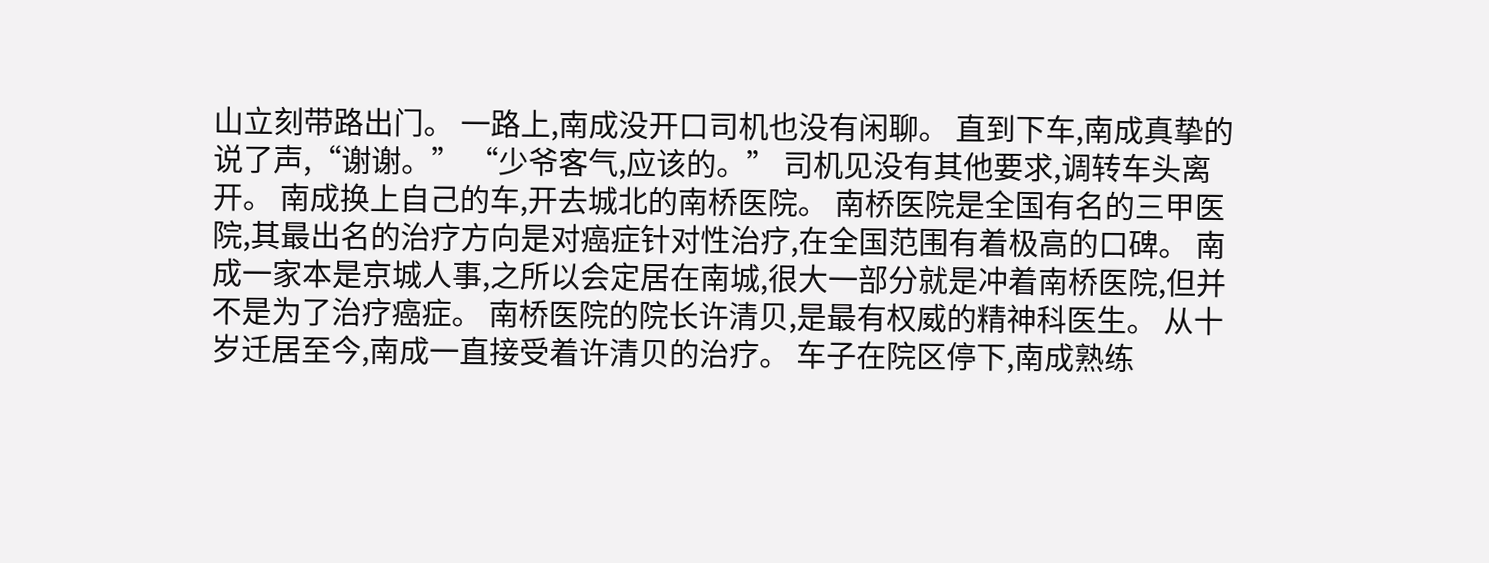山立刻带路出门。 一路上,南成没开口司机也没有闲聊。 直到下车,南成真挚的说了声,“谢谢。” “少爷客气,应该的。” 司机见没有其他要求,调转车头离开。 南成换上自己的车,开去城北的南桥医院。 南桥医院是全国有名的三甲医院,其最出名的治疗方向是对癌症针对性治疗,在全国范围有着极高的口碑。 南成一家本是京城人事,之所以会定居在南城,很大一部分就是冲着南桥医院,但并不是为了治疗癌症。 南桥医院的院长许清贝,是最有权威的精神科医生。 从十岁迁居至今,南成一直接受着许清贝的治疗。 车子在院区停下,南成熟练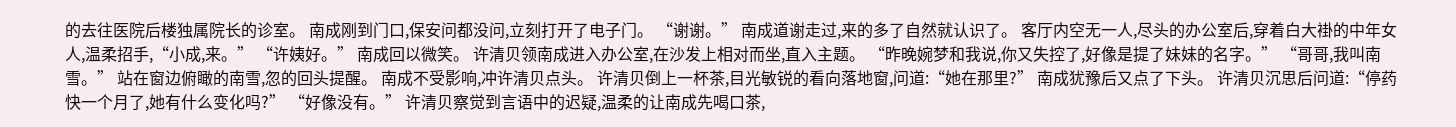的去往医院后楼独属院长的诊室。 南成刚到门口,保安问都没问,立刻打开了电子门。 “谢谢。” 南成道谢走过,来的多了自然就认识了。 客厅内空无一人,尽头的办公室后,穿着白大褂的中年女人,温柔招手,“小成,来。” “许姨好。” 南成回以微笑。 许清贝领南成进入办公室,在沙发上相对而坐,直入主题。 “昨晚婉梦和我说,你又失控了,好像是提了妹妹的名字。” “哥哥,我叫南雪。” 站在窗边俯瞰的南雪,忽的回头提醒。 南成不受影响,冲许清贝点头。 许清贝倒上一杯茶,目光敏锐的看向落地窗,问道:“她在那里?” 南成犹豫后又点了下头。 许清贝沉思后问道:“停药快一个月了,她有什么变化吗?” “好像没有。” 许清贝察觉到言语中的迟疑,温柔的让南成先喝口茶,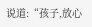说道:“孩子,放心